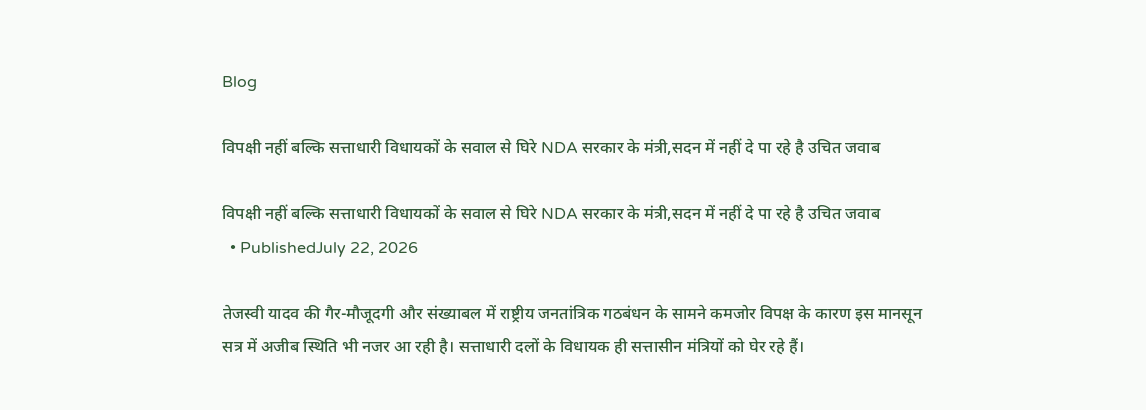Blog

विपक्षी नहीं बल्कि सत्ताधारी विधायकों के सवाल से घिरे NDA सरकार के मंत्री,सदन में नहीं दे पा रहे है उचित जवाब

विपक्षी नहीं बल्कि सत्ताधारी विधायकों के सवाल से घिरे NDA सरकार के मंत्री,सदन में नहीं दे पा रहे है उचित जवाब
  • PublishedJuly 22, 2026

तेजस्वी यादव की गैर-मौजूदगी और संख्याबल में राष्ट्रीय जनतांत्रिक गठबंधन के सामने कमजोर विपक्ष के कारण इस मानसून सत्र में अजीब स्थिति भी नजर आ रही है। सत्ताधारी दलों के विधायक ही सत्तासीन मंत्रियों को घेर रहे हैं।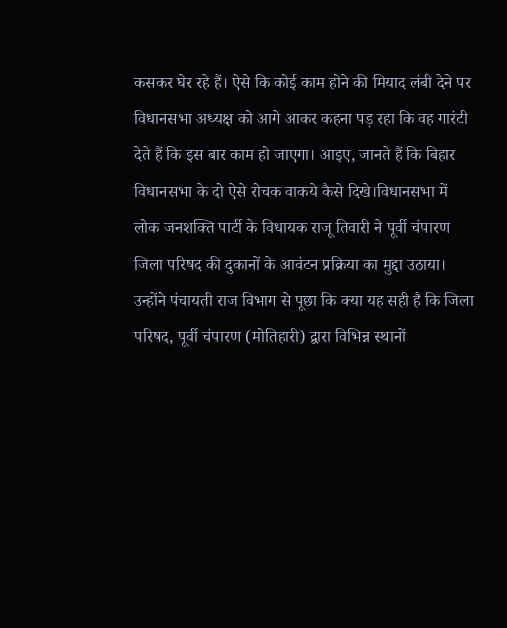कसकर घेर रहे हैं। ऐसे कि कोई काम होने की मियाद लंबी देने पर विधानसभा अध्यक्ष को आगे आकर कहना पड़ रहा कि वह गारंटी देते हैं कि इस बार काम हो जाएगा। आइए, जानते हैं कि बिहार विधानसभा के दो ऐसे रोचक वाकये कैसे दिखे।विधानसभा में लोक जनशक्ति पार्टी के विधायक राजू तिवारी ने पूर्वी चंपारण जिला परिषद की दुकानों के आवंटन प्रक्रिया का मुद्दा उठाया। उन्होंने पंचायती राज विभाग से पूछा कि क्या यह सही है कि जिला परिषद, पूर्वी चंपारण (मोतिहारी) द्वारा विभिन्न स्थानों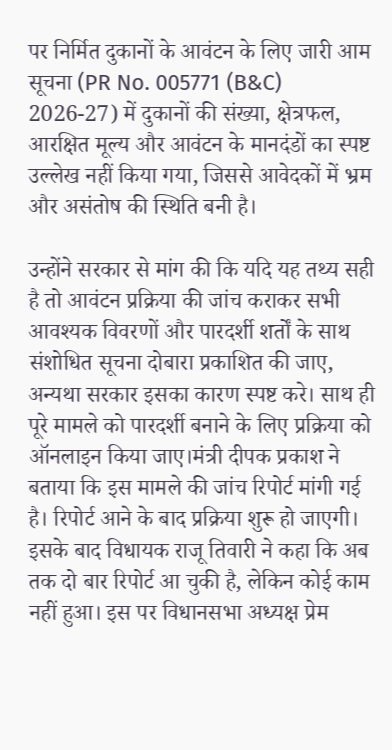पर निर्मित दुकानों के आवंटन के लिए जारी आम सूचना (PR No. 005771 (B&C) 2026-27) में दुकानों की संख्या, क्षेत्रफल, आरक्षित मूल्य और आवंटन के मानदंडों का स्पष्ट उल्लेख नहीं किया गया, जिससे आवेदकों में भ्रम और असंतोष की स्थिति बनी है।

उन्होंने सरकार से मांग की कि यदि यह तथ्य सही है तो आवंटन प्रक्रिया की जांच कराकर सभी आवश्यक विवरणों और पारदर्शी शर्तों के साथ संशोधित सूचना दोबारा प्रकाशित की जाए, अन्यथा सरकार इसका कारण स्पष्ट करे। साथ ही पूरे मामले को पारदर्शी बनाने के लिए प्रक्रिया को ऑनलाइन किया जाए।मंत्री दीपक प्रकाश ने बताया कि इस मामले की जांच रिपोर्ट मांगी गई है। रिपोर्ट आने के बाद प्रक्रिया शुरू हो जाएगी। इसके बाद विधायक राजू तिवारी ने कहा कि अब तक दो बार रिपोर्ट आ चुकी है, लेकिन कोई काम नहीं हुआ। इस पर विधानसभा अध्यक्ष प्रेम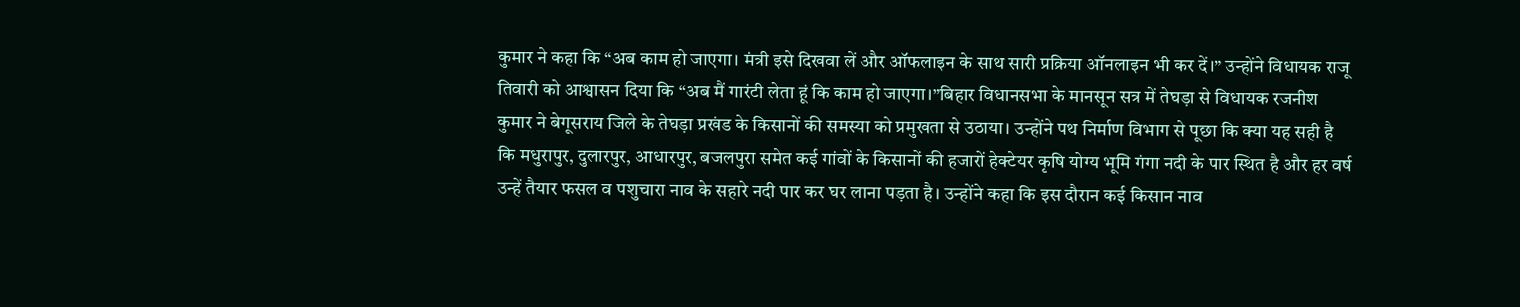कुमार ने कहा कि “अब काम हो जाएगा। मंत्री इसे दिखवा लें और ऑफलाइन के साथ सारी प्रक्रिया ऑनलाइन भी कर दें।” उन्होंने विधायक राजू तिवारी को आश्वासन दिया कि “अब मैं गारंटी लेता हूं कि काम हो जाएगा।”बिहार विधानसभा के मानसून सत्र में तेघड़ा से विधायक रजनीश कुमार ने बेगूसराय जिले के तेघड़ा प्रखंड के किसानों की समस्या को प्रमुखता से उठाया। उन्होंने पथ निर्माण विभाग से पूछा कि क्या यह सही है कि मधुरापुर, दुलारपुर, आधारपुर, बजलपुरा समेत कई गांवों के किसानों की हजारों हेक्टेयर कृषि योग्य भूमि गंगा नदी के पार स्थित है और हर वर्ष उन्हें तैयार फसल व पशुचारा नाव के सहारे नदी पार कर घर लाना पड़ता है। उन्होंने कहा कि इस दौरान कई किसान नाव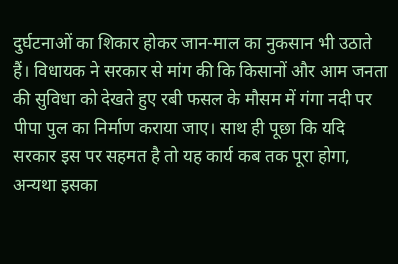दुर्घटनाओं का शिकार होकर जान-माल का नुकसान भी उठाते हैं। विधायक ने सरकार से मांग की कि किसानों और आम जनता की सुविधा को देखते हुए रबी फसल के मौसम में गंगा नदी पर पीपा पुल का निर्माण कराया जाए। साथ ही पूछा कि यदि सरकार इस पर सहमत है तो यह कार्य कब तक पूरा होगा, अन्यथा इसका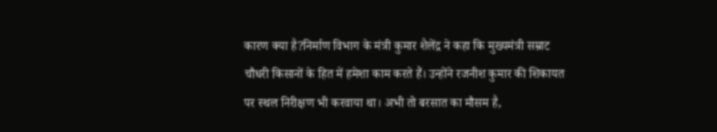कारण क्या है?निर्माण विभाग के मंत्री कुमार शैलेंद्र ने कहा कि मुख्यमंत्री सम्राट चौधरी किसानों के हित में हमेशा काम करते हैं। उन्होंने रजनीश कुमार की शिकायत पर स्थल निरीक्षण भी करवाया था। अभी तो बरसात का मौसम है,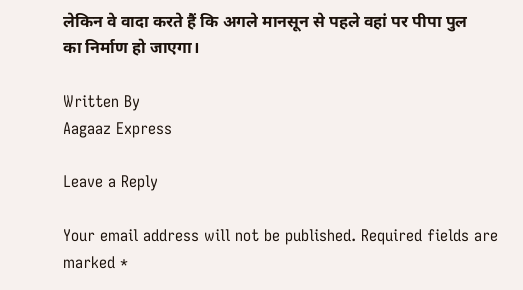लेकिन वे वादा करते हैं कि अगले मानसून से पहले वहां पर पीपा पुल का निर्माण हो जाएगा।

Written By
Aagaaz Express

Leave a Reply

Your email address will not be published. Required fields are marked *